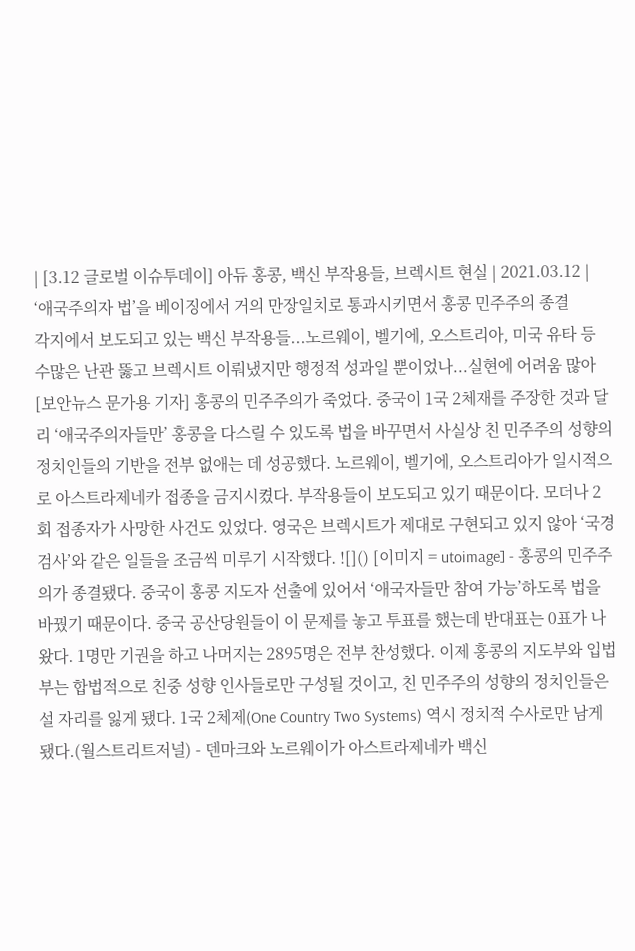| [3.12 글로벌 이슈투데이] 아듀 홍콩, 백신 부작용들, 브렉시트 현실 | 2021.03.12 |
‘애국주의자 법’을 베이징에서 거의 만장일치로 통과시키면서 홍콩 민주주의 종결
각지에서 보도되고 있는 백신 부작용들...노르웨이, 벨기에, 오스트리아, 미국 유타 등 수많은 난관 뚫고 브렉시트 이뤄냈지만 행정적 성과일 뿐이었나...실현에 어려움 많아 [보안뉴스 문가용 기자] 홍콩의 민주주의가 죽었다. 중국이 1국 2체재를 주장한 것과 달리 ‘애국주의자들만’ 홍콩을 다스릴 수 있도록 법을 바꾸면서 사실상 친 민주주의 성향의 정치인들의 기반을 전부 없애는 데 성공했다. 노르웨이, 벨기에, 오스트리아가 일시적으로 아스트라제네카 접종을 금지시켰다. 부작용들이 보도되고 있기 때문이다. 모더나 2회 접종자가 사망한 사건도 있었다. 영국은 브렉시트가 제대로 구현되고 있지 않아 ‘국경 검사’와 같은 일들을 조금씩 미루기 시작했다. ![]() [이미지 = utoimage] - 홍콩의 민주주의가 종결됐다. 중국이 홍콩 지도자 선출에 있어서 ‘애국자들만 참여 가능’하도록 법을 바꿨기 때문이다. 중국 공산당원들이 이 문제를 놓고 투표를 했는데 반대표는 0표가 나왔다. 1명만 기권을 하고 나머지는 2895명은 전부 찬성했다. 이제 홍콩의 지도부와 입법부는 합법적으로 친중 성향 인사들로만 구성될 것이고, 친 민주주의 성향의 정치인들은 설 자리를 잃게 됐다. 1국 2체제(One Country Two Systems) 역시 정치적 수사로만 남게 됐다.(월스트리트저널) - 덴마크와 노르웨이가 아스트라제네카 백신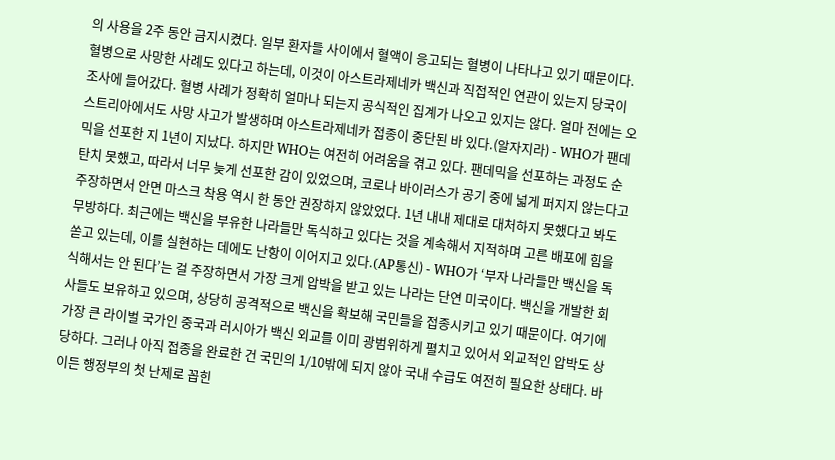의 사용을 2주 동안 금지시켰다. 일부 환자들 사이에서 혈액이 응고되는 혈병이 나타나고 있기 때문이다. 혈병으로 사망한 사례도 있다고 하는데, 이것이 아스트라제네카 백신과 직접적인 연관이 있는지 당국이 조사에 들어갔다. 혈병 사례가 정확히 얼마나 되는지 공식적인 집계가 나오고 있지는 않다. 얼마 전에는 오스트리아에서도 사망 사고가 발생하며 아스트라제네카 접종이 중단된 바 있다.(알자지라) - WHO가 팬데믹을 선포한 지 1년이 지났다. 하지만 WHO는 여전히 어려움을 겪고 있다. 팬데믹을 선포하는 과정도 순탄치 못했고, 따라서 너무 늦게 선포한 감이 있었으며, 코로나 바이러스가 공기 중에 넓게 퍼지지 않는다고 주장하면서 안면 마스크 착용 역시 한 동안 권장하지 않았었다. 1년 내내 제대로 대처하지 못했다고 봐도 무방하다. 최근에는 백신을 부유한 나라들만 독식하고 있다는 것을 계속해서 지적하며 고른 배포에 힘을 쏟고 있는데, 이를 실현하는 데에도 난항이 이어지고 있다.(AP통신) - WHO가 ‘부자 나라들만 백신을 독식해서는 안 된다’는 걸 주장하면서 가장 크게 압박을 받고 있는 나라는 단연 미국이다. 백신을 개발한 회사들도 보유하고 있으며, 상당히 공격적으로 백신을 확보해 국민들을 접종시키고 있기 때문이다. 여기에 가장 큰 라이벌 국가인 중국과 러시아가 백신 외교를 이미 광범위하게 펼치고 있어서 외교적인 압박도 상당하다. 그러나 아직 접종을 완료한 건 국민의 1/10밖에 되지 않아 국내 수급도 여전히 필요한 상태다. 바이든 행정부의 첫 난제로 꼽힌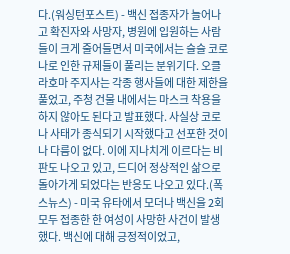다.(워싱턴포스트) - 백신 접종자가 늘어나고 확진자와 사망자, 병원에 입원하는 사람들이 크게 줄어들면서 미국에서는 슬슬 코로나로 인한 규제들이 풀리는 분위기다. 오클라호마 주지사는 각종 행사들에 대한 제한을 풀었고, 주청 건물 내에서는 마스크 착용을 하지 않아도 된다고 발표했다. 사실상 코로나 사태가 종식되기 시작했다고 선포한 것이나 다름이 없다. 이에 지나치게 이르다는 비판도 나오고 있고, 드디어 정상적인 삶으로 돌아가게 되었다는 반응도 나오고 있다.(폭스뉴스) - 미국 유타에서 모더나 백신을 2회 모두 접종한 한 여성이 사망한 사건이 발생했다. 백신에 대해 긍정적이었고,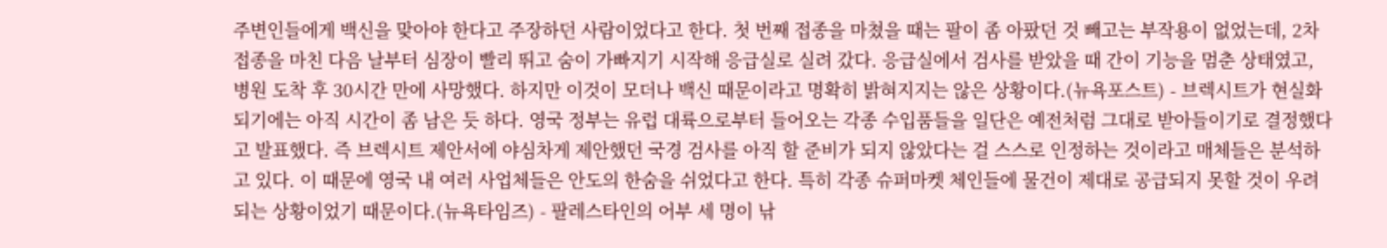주변인들에게 백신을 맞아야 한다고 주장하던 사람이었다고 한다. 첫 번째 접종을 마쳤을 때는 팔이 좀 아팠던 것 빼고는 부작용이 없었는데, 2차 접종을 마친 다음 날부터 심장이 빨리 뛰고 숨이 가빠지기 시작해 응급실로 실려 갔다. 응급실에서 검사를 받았을 때 간이 기능을 멈춘 상태였고, 병원 도착 후 30시간 만에 사망했다. 하지만 이것이 모더나 백신 때문이라고 명확히 밝혀지지는 않은 상황이다.(뉴욕포스트) - 브렉시트가 현실화 되기에는 아직 시간이 좀 남은 듯 하다. 영국 정부는 유럽 대륙으로부터 들어오는 각종 수입품들을 일단은 예전처럼 그대로 받아들이기로 결정했다고 발표했다. 즉 브렉시트 제안서에 야심차게 제안했던 국경 검사를 아직 할 준비가 되지 않았다는 걸 스스로 인정하는 것이라고 매체들은 분석하고 있다. 이 때문에 영국 내 여러 사업체들은 안도의 한숨을 쉬었다고 한다. 특히 각종 슈퍼마켓 체인들에 물건이 제대로 공급되지 못할 것이 우려되는 상황이었기 때문이다.(뉴욕타임즈) - 팔레스타인의 어부 세 명이 낚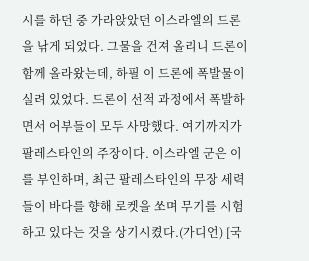시를 하던 중 가라앉았던 이스라엘의 드론을 낚게 되었다. 그물을 건져 올리니 드론이 함께 올라왔는데, 하필 이 드론에 폭발물이 실려 있었다. 드론이 선적 과정에서 폭발하면서 어부들이 모두 사망했다. 여기까지가 팔레스타인의 주장이다. 이스라엘 군은 이를 부인하며, 최근 팔레스타인의 무장 세력들이 바다를 향해 로켓을 쏘며 무기를 시험하고 있다는 것을 상기시켰다.(가디언) [국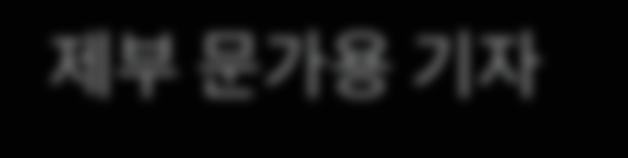제부 문가용 기자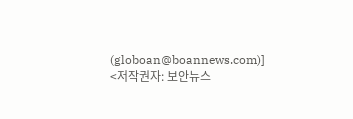(globoan@boannews.com)] <저작권자: 보안뉴스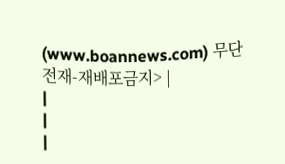(www.boannews.com) 무단전재-재배포금지> |
|
|
|